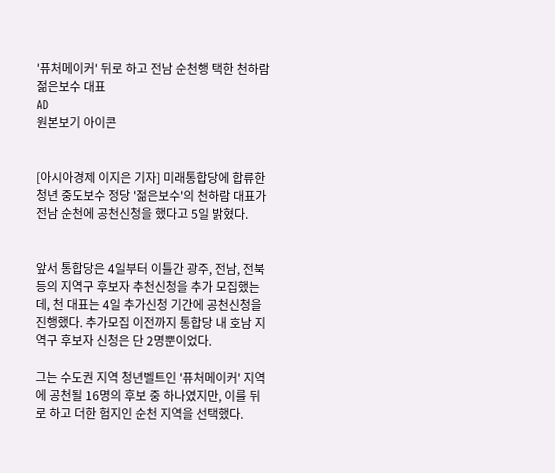'퓨처메이커' 뒤로 하고 전남 순천행 택한 천하람 젊은보수 대표
AD
원본보기 아이콘


[아시아경제 이지은 기자] 미래통합당에 합류한 청년 중도보수 정당 '젊은보수'의 천하람 대표가 전남 순천에 공천신청을 했다고 5일 밝혔다.


앞서 통합당은 4일부터 이틀간 광주, 전남, 전북 등의 지역구 후보자 추천신청을 추가 모집했는데, 천 대표는 4일 추가신청 기간에 공천신청을 진행했다. 추가모집 이전까지 통합당 내 호남 지역구 후보자 신청은 단 2명뿐이었다.

그는 수도권 지역 청년벨트인 '퓨처메이커' 지역에 공천될 16명의 후보 중 하나였지만, 이를 뒤로 하고 더한 험지인 순천 지역을 선택했다.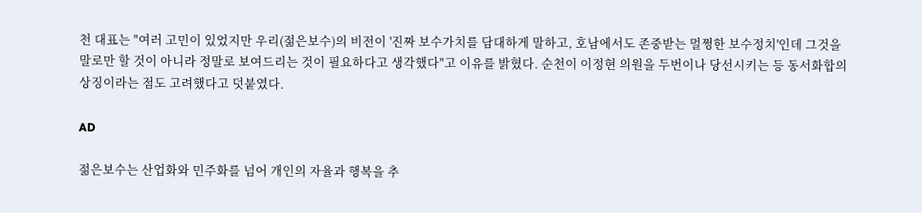천 대표는 "여러 고민이 있었지만 우리(젊은보수)의 비전이 '진짜 보수가치를 담대하게 말하고, 호남에서도 존중받는 멀쩡한 보수정치'인데 그것을 말로만 할 것이 아니라 정말로 보여드리는 것이 필요하다고 생각했다"고 이유를 밝혔다. 순천이 이정현 의원을 두번이나 당선시키는 등 동서화합의 상징이라는 점도 고려했다고 덧붙였다.

AD

젊은보수는 산업화와 민주화를 넘어 개인의 자율과 행복을 추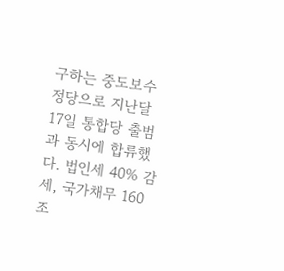구하는 중도보수 정당으로 지난달 17일 통합당 출범과 동시에 합류했다. 법인세 40% 감세, 국가채무 160조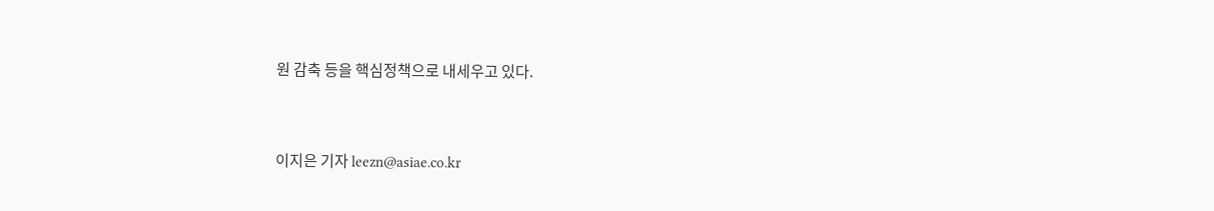원 감축 등을 핵심정책으로 내세우고 있다.


이지은 기자 leezn@asiae.co.kr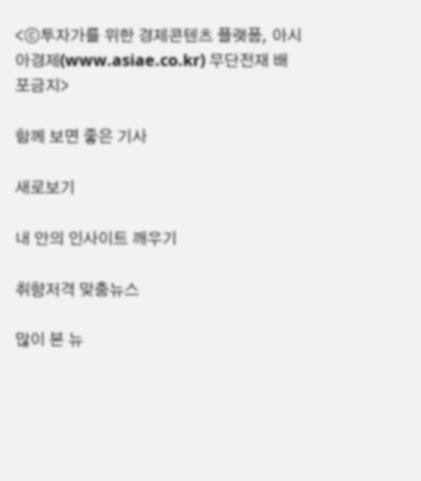<ⓒ투자가를 위한 경제콘텐츠 플랫폼, 아시아경제(www.asiae.co.kr) 무단전재 배포금지>

함께 보면 좋은 기사

새로보기

내 안의 인사이트 깨우기

취향저격 맞춤뉴스

많이 본 뉴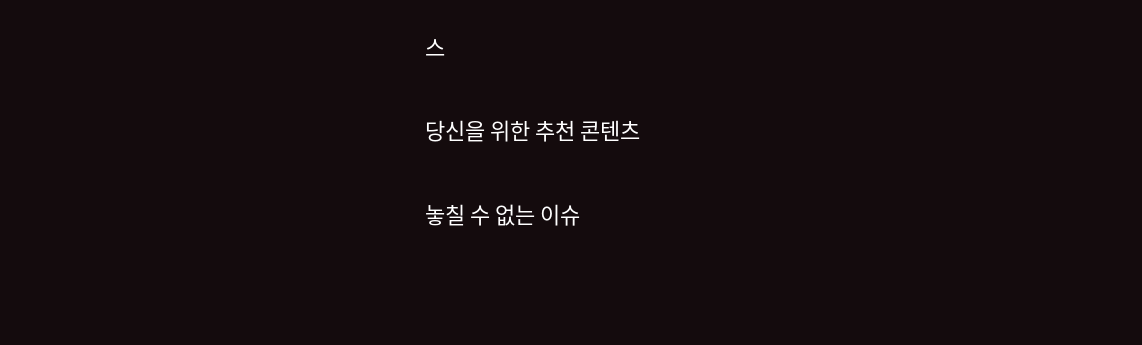스

당신을 위한 추천 콘텐츠

놓칠 수 없는 이슈